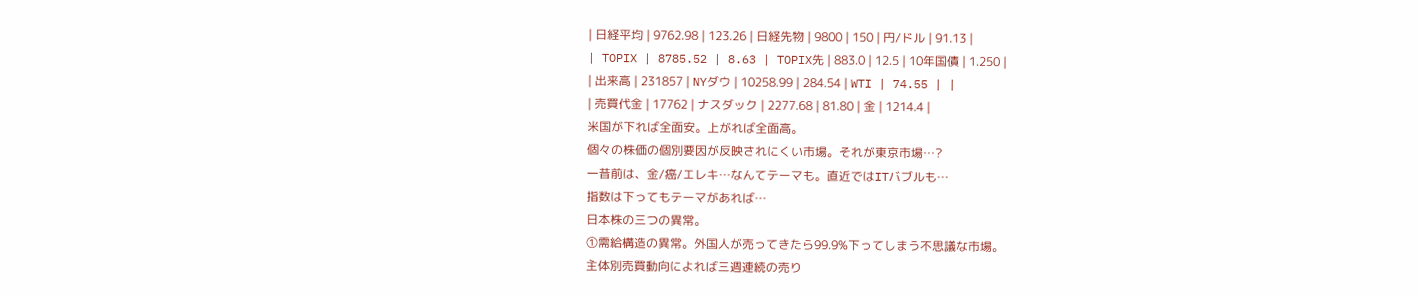| 日経平均 | 9762.98 | 123.26 | 日経先物 | 9800 | 150 | 円/ドル | 91.13 |
| TOPIX | 8785.52 | 8.63 | TOPIX先 | 883.0 | 12.5 | 10年国債 | 1.250 |
| 出来高 | 231857 | NYダウ | 10258.99 | 284.54 | WTI | 74.55 | |
| 売買代金 | 17762 | ナスダック | 2277.68 | 81.80 | 金 | 1214.4 |
米国が下れば全面安。上がれば全面高。
個々の株価の個別要因が反映されにくい市場。それが東京市場…?
一昔前は、金/癌/エレキ…なんてテーマも。直近ではITバブルも…
指数は下ってもテーマがあれば…
日本株の三つの異常。
①需給構造の異常。外国人が売ってきたら99.9%下ってしまう不思議な市場。
主体別売買動向によれば三週連続の売り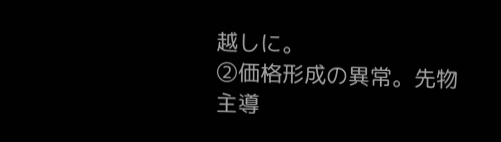越しに。
②価格形成の異常。先物主導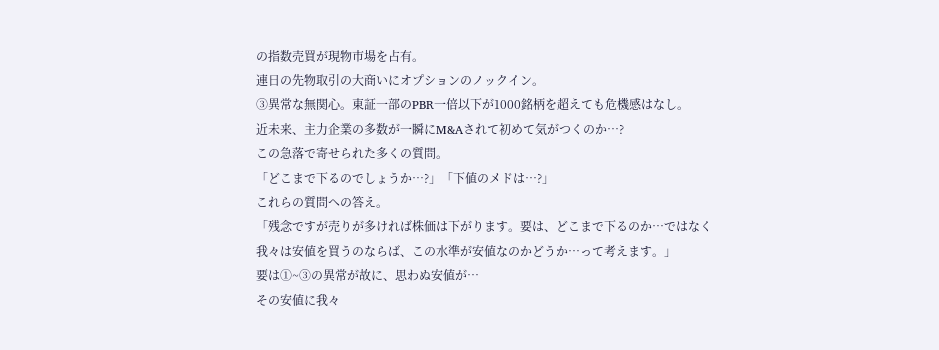の指数売買が現物市場を占有。
連日の先物取引の大商いにオプションのノックイン。
③異常な無関心。東証一部のPBR一倍以下が1000銘柄を超えても危機感はなし。
近未来、主力企業の多数が一瞬にM&Aされて初めて気がつくのか…?
この急落で寄せられた多くの質問。
「どこまで下るのでしょうか…?」「下値のメドは…?」
これらの質問への答え。
「残念ですが売りが多ければ株価は下がります。要は、どこまで下るのか…ではなく
我々は安値を買うのならば、この水準が安値なのかどうか…って考えます。」
要は①~③の異常が故に、思わぬ安値が…
その安値に我々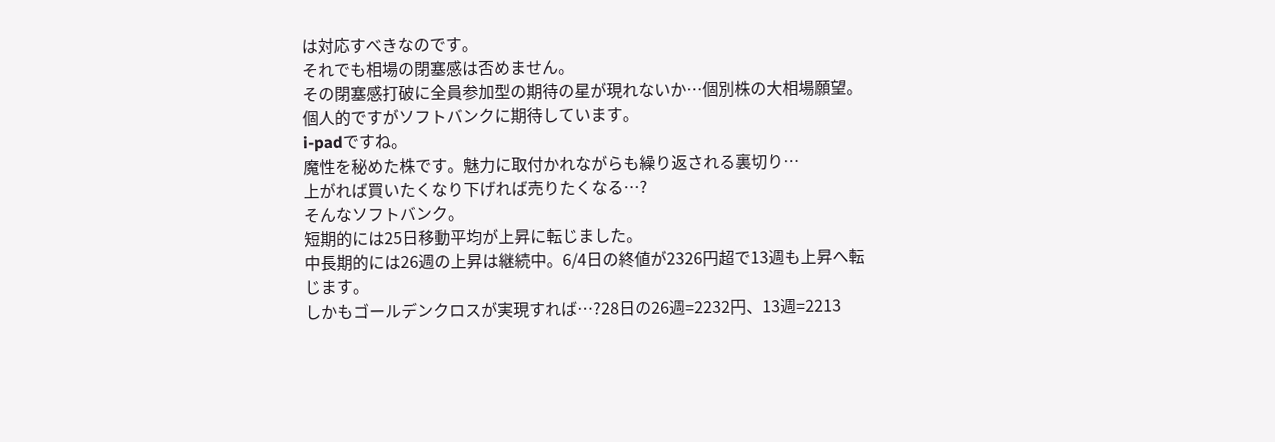は対応すべきなのです。
それでも相場の閉塞感は否めません。
その閉塞感打破に全員参加型の期待の星が現れないか…個別株の大相場願望。
個人的ですがソフトバンクに期待しています。
i-padですね。
魔性を秘めた株です。魅力に取付かれながらも繰り返される裏切り…
上がれば買いたくなり下げれば売りたくなる…?
そんなソフトバンク。
短期的には25日移動平均が上昇に転じました。
中長期的には26週の上昇は継続中。6/4日の終値が2326円超で13週も上昇へ転じます。
しかもゴールデンクロスが実現すれば…?28日の26週=2232円、13週=2213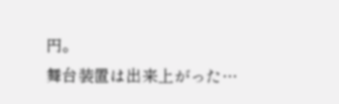円。
舞台装置は出来上がった…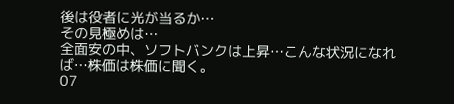後は役者に光が当るか…
その見極めは…
全面安の中、ソフトバンクは上昇…こんな状況になれば…株価は株価に聞く。
07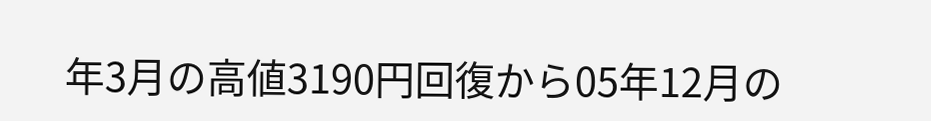年3月の高値3190円回復から05年12月の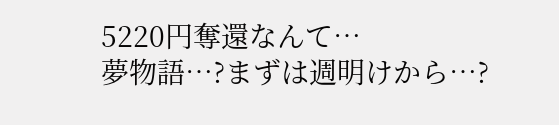5220円奪還なんて…
夢物語…?まずは週明けから…?